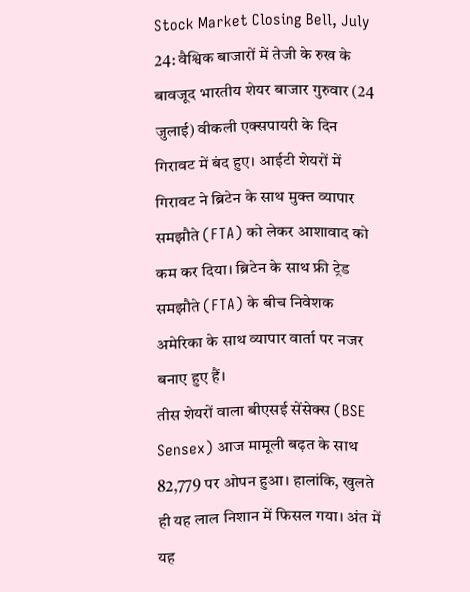Stock Market Closing Bell, July 24: वैश्विक बाजारों में तेजी के रुख के बावजूद भारतीय शेयर बाजार गुरुवार (24 जुलाई) वीकली एक्सपायरी के दिन गिरावट में बंद हुए। आईटी शेयरों में गिरावट ने ब्रिटेन के साथ मुक्त व्यापार समझौते (FTA) को लेकर आशावाद को कम कर दिया। ब्रिटेन के साथ फ्री ट्रेड समझौते (FTA) के बीच निवेशक अमेरिका के साथ व्यापार वार्ता पर नजर बनाए हुए हैं।
तीस शेयरों वाला बीएसई सेंसेक्स (BSE Sensex) आज मामूली बढ़त के साथ 82,779 पर ओपन हुआ। हालांकि, खुलते ही यह लाल निशान में फिसल गया। अंत में यह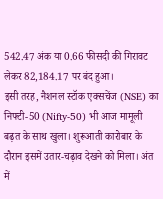542.47 अंक या 0.66 फीसदी की गिरावट लेकर 82,184.17 पर बंद हुआ।
इसी तरह, नैशनल स्टॉक एक्सचेंज (NSE) का निफ्टी-50 (Nifty-50) भी आज मामूली बढ़त के साथ खुला। शुरूआती कारोबार के दौरान इसमें उतार-चढ़ाव देखने को मिला। अंत में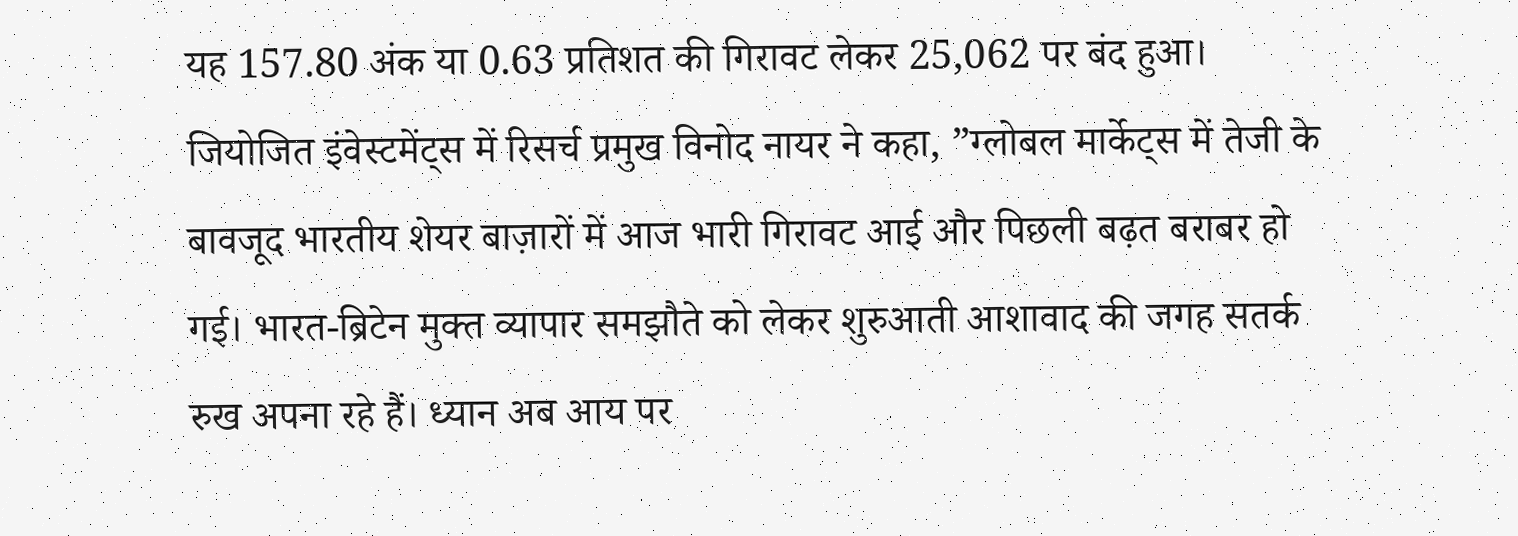यह 157.80 अंक या 0.63 प्रतिशत की गिरावट लेकर 25,062 पर बंद हुआ।
जियोजित इंवेस्टमेंट्स में रिसर्च प्रमुख विनोद नायर ने कहा, ”ग्लोबल मार्केट्स में तेजी के बावजूद भारतीय शेयर बाज़ारों में आज भारी गिरावट आई और पिछली बढ़त बराबर हो गई। भारत-ब्रिटेन मुक्त व्यापार समझौते को लेकर शुरुआती आशावाद की जगह सतर्क रुख अपना रहे हैं। ध्यान अब आय पर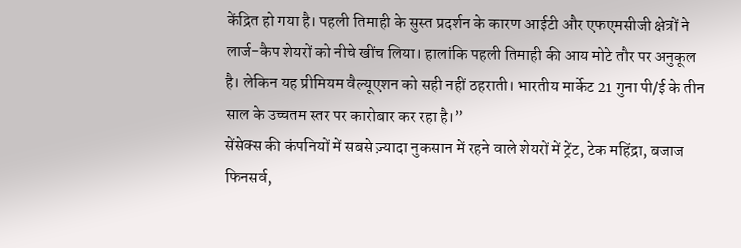केंद्रित हो गया है। पहली तिमाही के सुस्त प्रदर्शन के कारण आईटी और एफएमसीजी क्षेत्रों ने लार्ज-कैप शेयरों को नीचे खींच लिया। हालांकि पहली तिमाही की आय मोटे तौर पर अनुकूल है। लेकिन यह प्रीमियम वैल्यूएशन को सही नहीं ठहराती। भारतीय मार्केट 21 गुना पी/ई के तीन साल के उच्चतम स्तर पर कारोबार कर रहा है।”
सेंसेक्स की कंपनियों में सबसे ज़्यादा नुकसान में रहने वाले शेयरों में ट्रेंट, टेक महिंद्रा, बजाज फिनसर्व,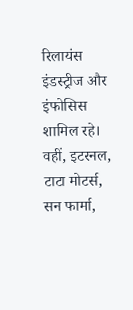रिलायंस इंडस्ट्रीज और इंफोसिस शामिल रहे। वहीं, इटरनल, टाटा मोटर्स, सन फार्मा,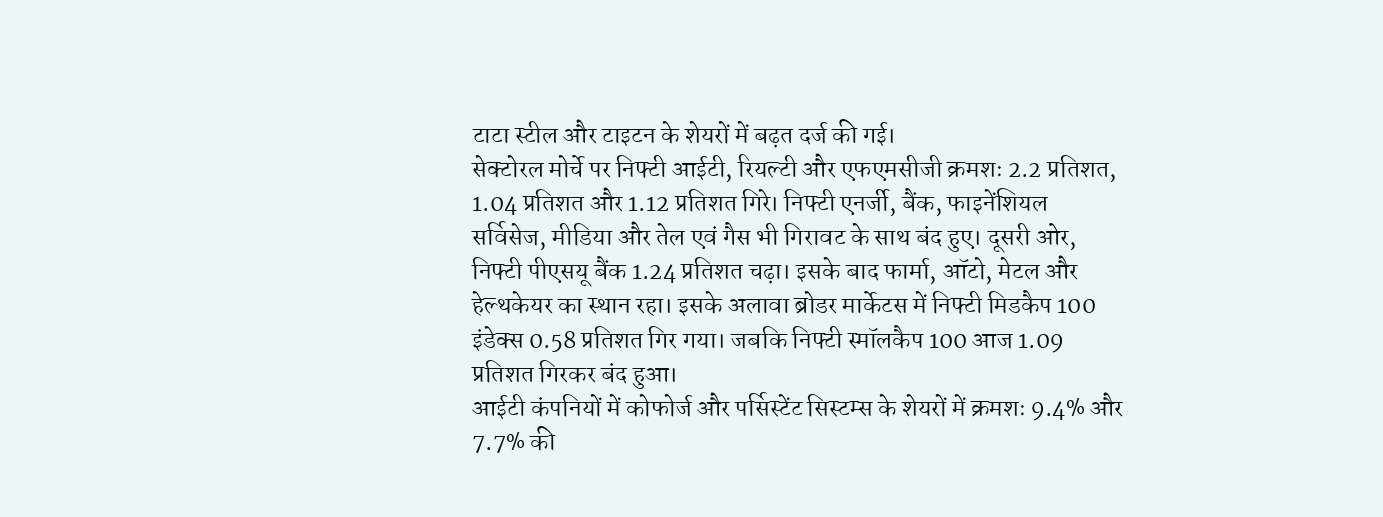टाटा स्टील और टाइटन के शेयरों में बढ़त दर्ज की गई।
सेक्टोरल मोर्चे पर निफ्टी आईटी, रियल्टी और एफएमसीजी क्रमशः 2.2 प्रतिशत, 1.04 प्रतिशत और 1.12 प्रतिशत गिरे। निफ्टी एनर्जी, बैंक, फाइनेंशियल सर्विसेज, मीडिया और तेल एवं गैस भी गिरावट के साथ बंद हुए। दूसरी ओर, निफ्टी पीएसयू बैंक 1.24 प्रतिशत चढ़ा। इसके बाद फार्मा, ऑटो, मेटल और हेल्थकेयर का स्थान रहा। इसके अलावा ब्रोडर मार्केटस में निफ्टी मिडकैप 100 इंडेक्स 0.58 प्रतिशत गिर गया। जबकि निफ्टी स्मॉलकैप 100 आज 1.09 प्रतिशत गिरकर बंद हुआ।
आईटी कंपनियों में कोफोर्ज और पर्सिस्टेंट सिस्टम्स के शेयरों में क्रमशः 9.4% और 7.7% की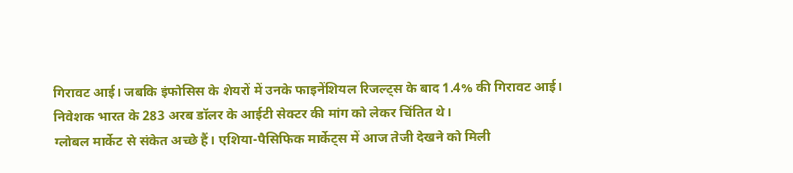गिरावट आई। जबकि इंफोसिस के शेयरों में उनके फाइनेंशियल रिजल्ट्स के बाद 1.4% की गिरावट आई। निवेशक भारत के 283 अरब डॉलर के आईटी सेक्टर की मांग को लेकर चिंतित थे।
ग्लोबल मार्केट से संकेत अच्छे हैं। एशिया-पैसिफिक मार्केट्स में आज तेजी देखने को मिली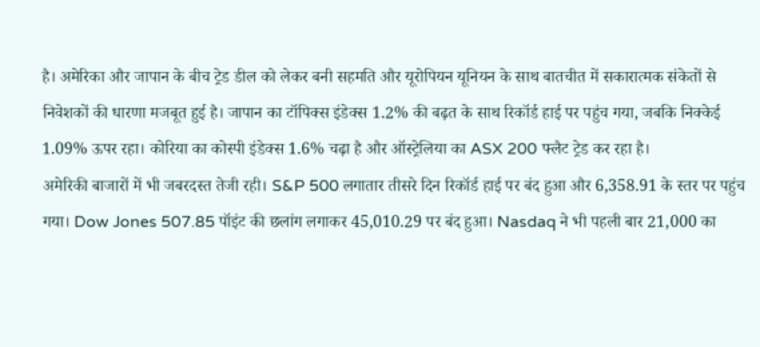है। अमेरिका और जापान के बीच ट्रेड डील को लेकर बनी सहमति और यूरोपियन यूनियन के साथ बातचीत में सकारात्मक संकेतों से निवेशकों की धारणा मजबूत हुई है। जापान का टॉपिक्स इंडेक्स 1.2% की बढ़त के साथ रिकॉर्ड हाई पर पहुंच गया, जबकि निक्केई 1.09% ऊपर रहा। कोरिया का कोस्पी इंडेक्स 1.6% चढ़ा है और ऑस्ट्रेलिया का ASX 200 फ्लैट ट्रेड कर रहा है।
अमेरिकी बाजारों में भी जबरदस्त तेजी रही। S&P 500 लगातार तीसरे दिन रिकॉर्ड हाई पर बंद हुआ और 6,358.91 के स्तर पर पहुंच गया। Dow Jones 507.85 पॉइंट की छलांग लगाकर 45,010.29 पर बंद हुआ। Nasdaq ने भी पहली बार 21,000 का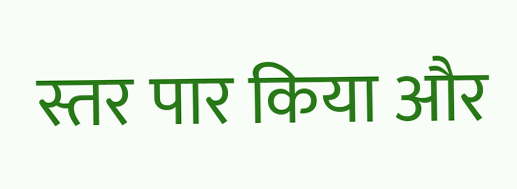स्तर पार किया और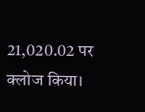21,020.02 पर क्लोज किया।